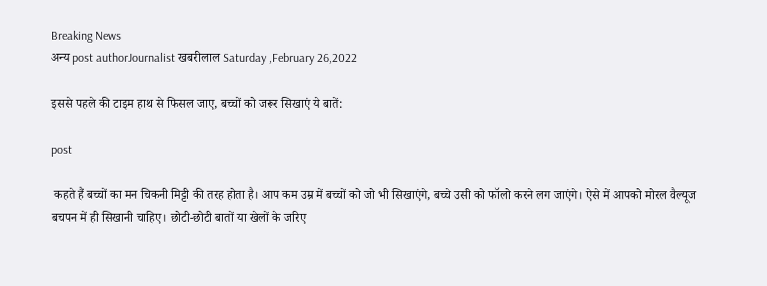Breaking News
अन्य post authorJournalist खबरीलाल Saturday ,February 26,2022

इससे पहले की टाइम हाथ से फिसल जाए, बच्चों को जरूर सिखाएं ये बातें:

post

 कहते हैं बच्चों का मन चिकनी मिट्टी की तरह होता है। आप कम उम्र में बच्चों को जो भी सिखाएंगे, बच्चे उसी को फॉलो करने लग जाएंगे। ऐसे में आपको मोरल वैल्यूज बचपन में ही सिखानी चाहिए। छोटी-छोटी बातों या खेलों के जरिए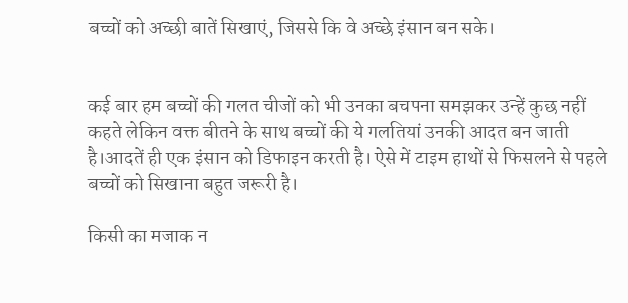बच्चों को अच्छी बातें सिखाएं, जिससे कि वे अच्छे इंसान बन सके।


कई बार हम बच्चों की गलत चीजों को भी उनका बचपना समझकर उन्हें कुछ नहीं कहते लेकिन वक्त बीतने के साथ बच्चों की ये गलतियां उनकी आदत बन जाती है।आदतें ही एक इंसान को डिफाइन करती है। ऐसे में टाइम हाथों से फिसलने से पहले बच्चों को सिखाना बहुत जरूरी है।

किसी का मजाक न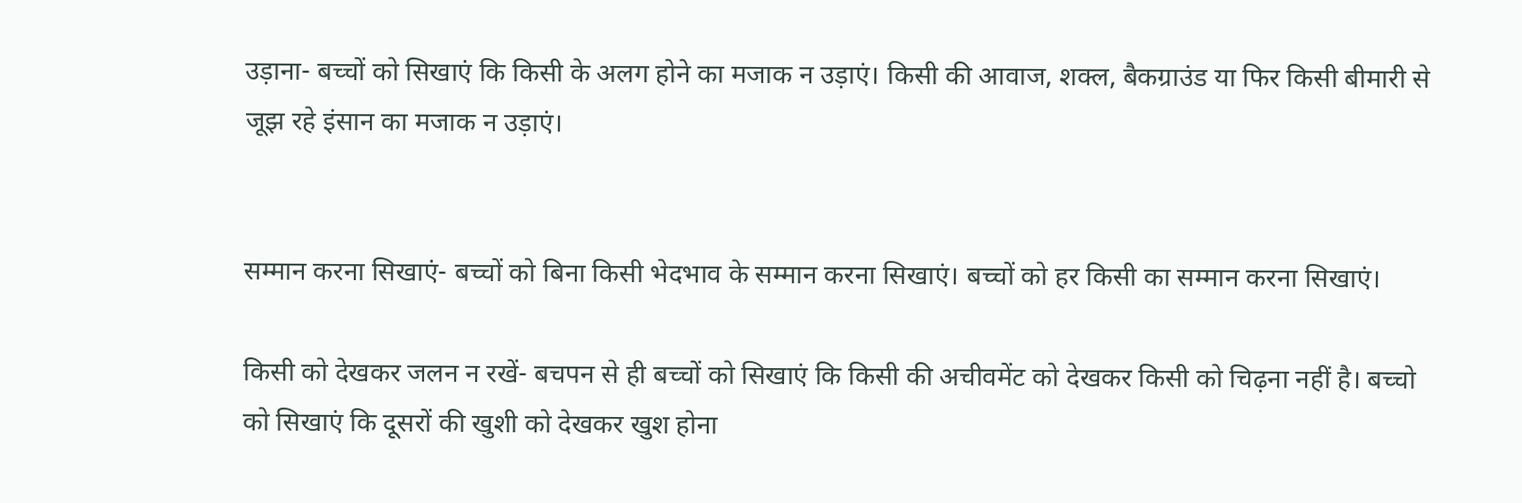उड़ाना- बच्चों को सिखाएं कि किसी के अलग होने का मजाक न उड़ाएं। किसी की आवाज, शक्ल, बैकग्राउंड या फिर किसी बीमारी से जूझ रहे इंसान का मजाक न उड़ाएं।


सम्मान करना सिखाएं- बच्चों को बिना किसी भेदभाव के सम्मान करना सिखाएं। बच्चों को हर किसी का सम्मान करना सिखाएं।

किसी को देखकर जलन न रखें- बचपन से ही बच्चों को सिखाएं कि किसी की अचीवमेंट को देखकर किसी को चिढ़ना नहीं है। बच्चो को सिखाएं कि दूसरों की खुशी को देखकर खुश होना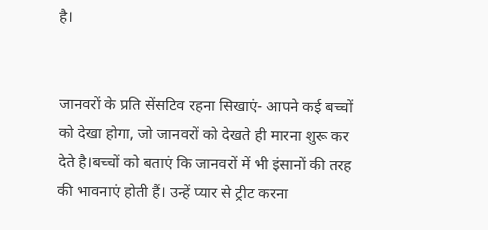है।


जानवरों के प्रति सेंसटिव रहना सिखाएं- आपने कई बच्चों को देखा होगा, जो जानवरों को देखते ही मारना शुरू कर देते है।बच्चों को बताएं कि जानवरों में भी इंसानों की तरह की भावनाएं होती हैं। उन्हें प्यार से ट्रीट करना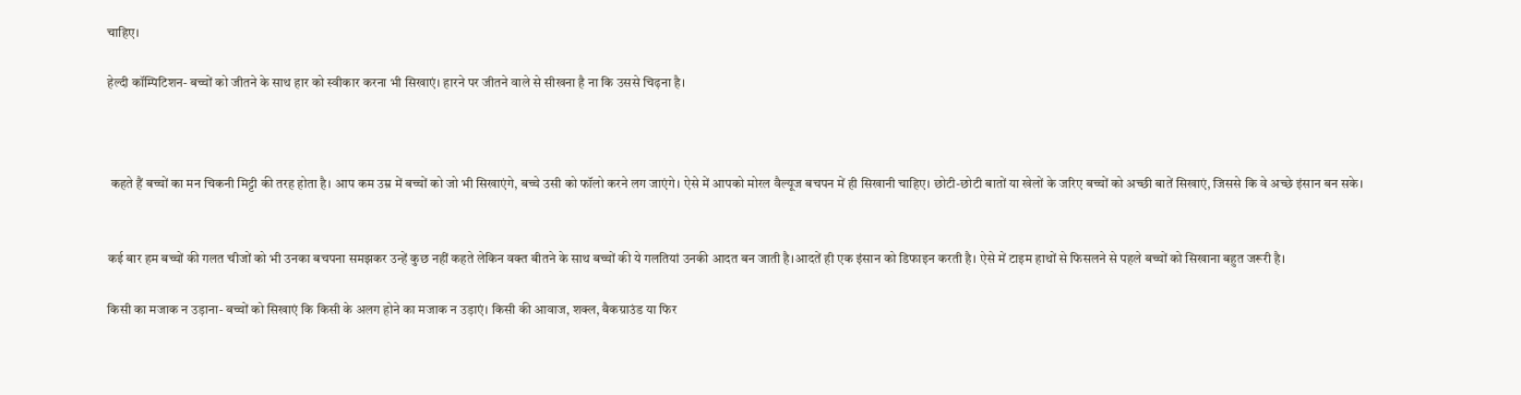चाहिए।

हेल्दी कॉम्पिटिशन- बच्चों को जीतने के साथ हार को स्वीकार करना भी सिखाएं। हारने पर जीतने वाले से सीखना है ना कि उससे चिढ़ना है।



 कहते हैं बच्चों का मन चिकनी मिट्टी की तरह होता है। आप कम उम्र में बच्चों को जो भी सिखाएंगे, बच्चे उसी को फॉलो करने लग जाएंगे। ऐसे में आपको मोरल वैल्यूज बचपन में ही सिखानी चाहिए। छोटी-छोटी बातों या खेलों के जरिए बच्चों को अच्छी बातें सिखाएं, जिससे कि वे अच्छे इंसान बन सके।


कई बार हम बच्चों की गलत चीजों को भी उनका बचपना समझकर उन्हें कुछ नहीं कहते लेकिन वक्त बीतने के साथ बच्चों की ये गलतियां उनकी आदत बन जाती है।आदतें ही एक इंसान को डिफाइन करती है। ऐसे में टाइम हाथों से फिसलने से पहले बच्चों को सिखाना बहुत जरूरी है।

किसी का मजाक न उड़ाना- बच्चों को सिखाएं कि किसी के अलग होने का मजाक न उड़ाएं। किसी की आवाज, शक्ल, बैकग्राउंड या फिर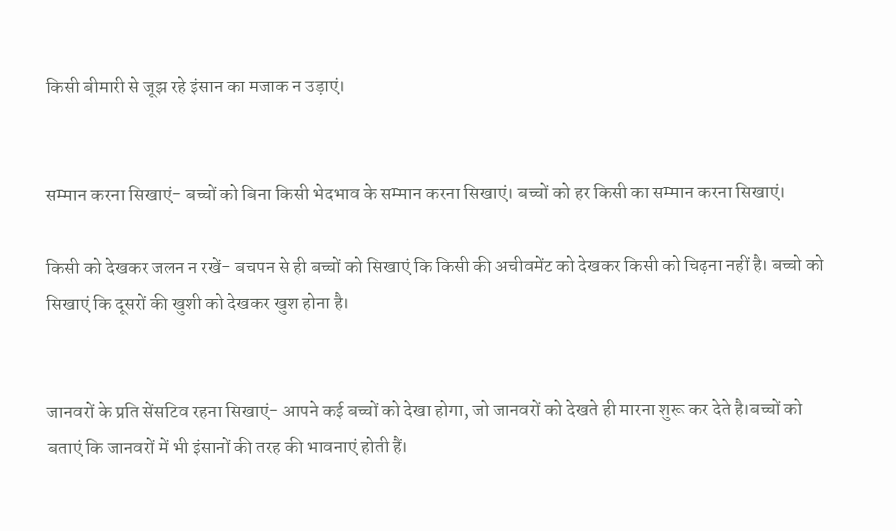किसी बीमारी से जूझ रहे इंसान का मजाक न उड़ाएं।


सम्मान करना सिखाएं- बच्चों को बिना किसी भेदभाव के सम्मान करना सिखाएं। बच्चों को हर किसी का सम्मान करना सिखाएं।

किसी को देखकर जलन न रखें- बचपन से ही बच्चों को सिखाएं कि किसी की अचीवमेंट को देखकर किसी को चिढ़ना नहीं है। बच्चो को सिखाएं कि दूसरों की खुशी को देखकर खुश होना है।


जानवरों के प्रति सेंसटिव रहना सिखाएं- आपने कई बच्चों को देखा होगा, जो जानवरों को देखते ही मारना शुरू कर देते है।बच्चों को बताएं कि जानवरों में भी इंसानों की तरह की भावनाएं होती हैं।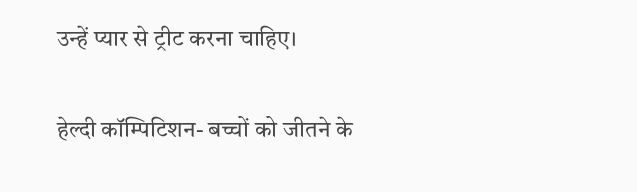उन्हें प्यार से ट्रीट करना चाहिए।

हेल्दी कॉम्पिटिशन- बच्चों को जीतने के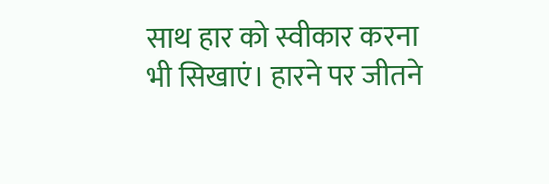साथ हार को स्वीकार करना भी सिखाएं। हारने पर जीतने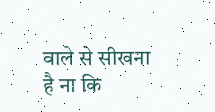वाले से सीखना है ना कि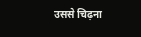उससे चिढ़ना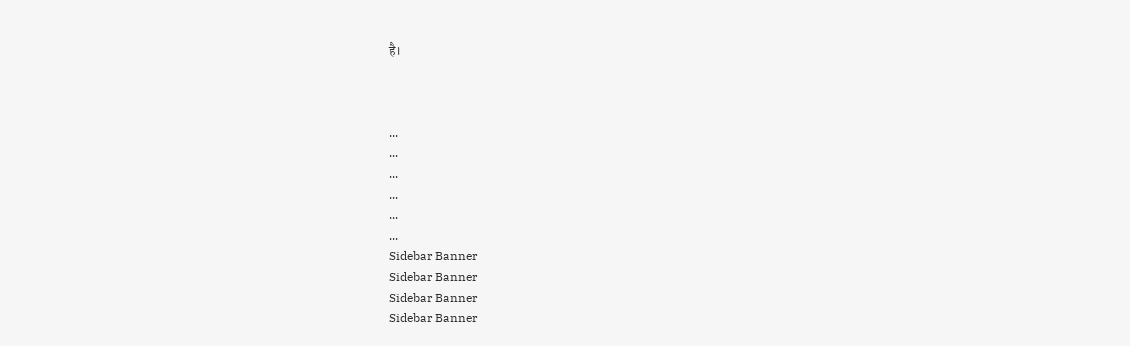है।



...
...
...
...
...
...
Sidebar Banner
Sidebar Banner
Sidebar Banner
Sidebar Banner